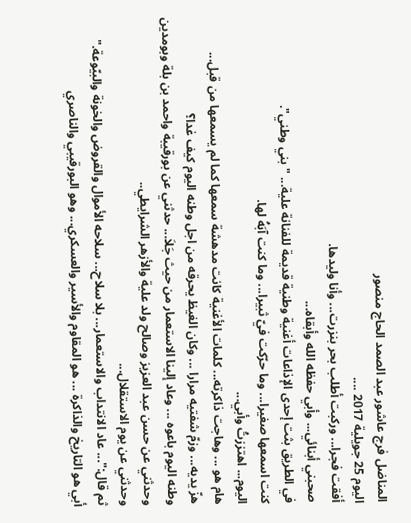المناضل فرج عاشور عبد الصمد الحاج منصور
اليوم 25 جويلية 2017 ....
أفقت فجرا... وركبت أطلب بحر بنزرت... وأنا وليدها.
صحبني أبنائي... وأبي حفظه الله وأبقاه...
في الطريق بثت إحدى الإذاعات أغنية وطنية قديمة للفنانة علية... "بني وطني".
كنت اسمعها صغيرا... وما حرّكت فيّ ثبيرا... وما كنت آبَهُ لها.
اليوم... اهتززتُ وأبي...
هام هو ... وهاجت ذاكرته... كلمات الأغنية كانت مدهشة سمعها كما لم يسمعها من قبل...
هزّ يديه... وزمّ شفتيه مرارا ... وكان الغيظ يحرقه من اجل وطنه اليوم كيف غدا؟
وطنه اليوم باعوه ... وعاد إلينا الاستعمار من حيث جَلاَ... حدثني عن بورقيبة واحمد بن بلة وبومدين وحدثني عن حسن عبد العزيز وصالح ولد علية والأزهر الشرايطي..
وحدثني عن يوم الاستقلال...
ثم قال:"... عاد الانتداب والاستعمار... بلا سلاح... سلاحه الأموال والقروض والخونة والبيّوعة."
أبي هو التاريخ والذاكرة ... هو المقاوم والأسير والعسكري... وهو البورقيبي والناصري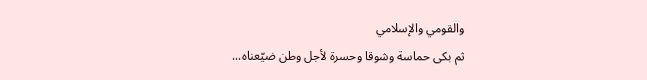والقومي والإسلامي
ثم بكى حماسة وشوقا وحسرة لأجل وطن ضيّعناه...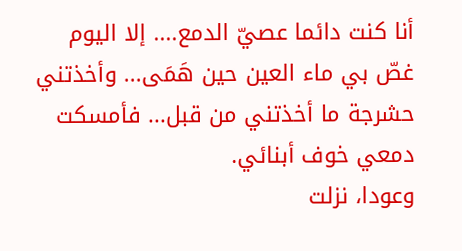أنا كنت دائما عصيّ الدمع.... إلا اليوم غصّ بي ماء العين حين هَمَى... وأخذتني حشرجة ما أخذتني من قبل... فأمسكت دمعي خوف أبنائي.
وعودا، نزلت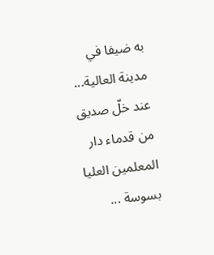به ضيفا في مدينة العالية... عند خلّ صديق من قدماء دار المعلمين العليا بسوسة ...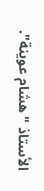الأستاذ "هشام عوينة".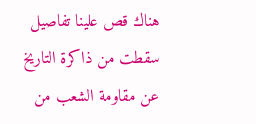هناك قص علينا تفاصيل سقطت من ذاكرة التاريخ عن مقاومة الشعب من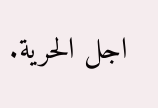اجل الحرية.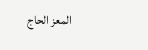المعز الحاج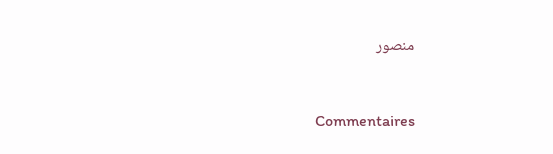منصور


Commentaires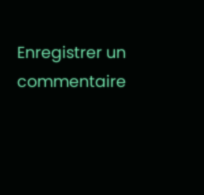Enregistrer un commentaire